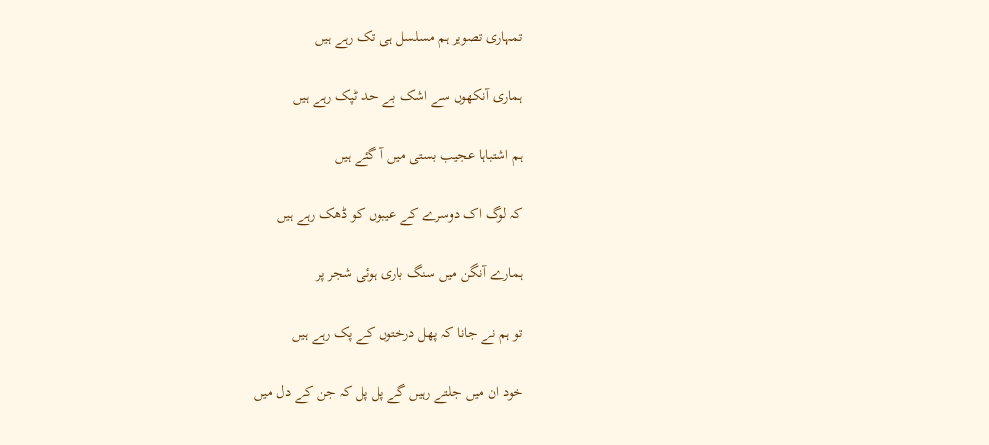تمہاری تصویر ہم مسلسل ہی تک رہے ہیں

ہماری آنکھوں سے اشک بے حد ٹپک رہے ہیں

ہم اشتباہا عجیب بستی میں آ گئے ہیں

کہ لوگ اک دوسرے کے عیبوں کو ڈھک رہے ہیں

ہمارے آنگن میں سنگ باری ہوئی شجر پر

تو ہم نے جانا کہ پھل درختوں کے پک رہے ہیں

خود ان میں جلتے رہیں گے پل پل کہ جن کے دل میں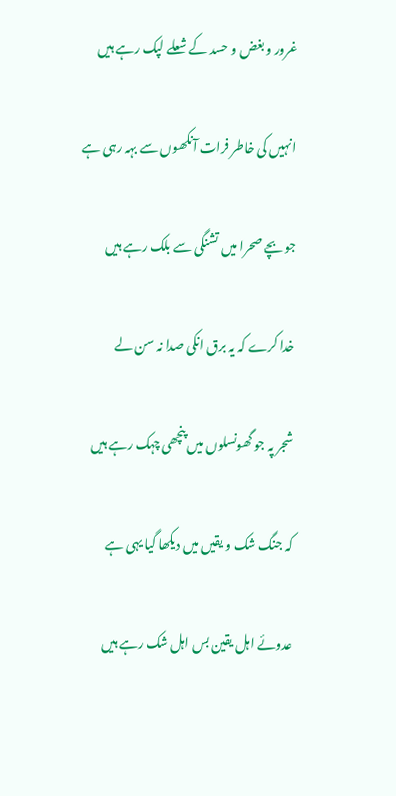غرور و بغض و حسد کے شعلے لپک رہے ہیں

انہیں کی خاطر فرات آنکھوں سے بہہ رہی ہے

جو بچے صحرا میں تشنگی سے بلک رہے ہیں

خدا کرے کہ یہ برق انکی صدا نہ سن لے

شجر پہ جو گھونسلوں میں پنچھی چہک رہے ہیں

کہ جنگ شک و یقیں میں دیکھا گیا یہی ہے

عدوئے اہل یقین بس اہل شک رہے ہیں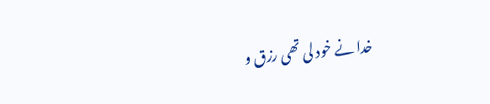خدا نے خود لی تھی رزق و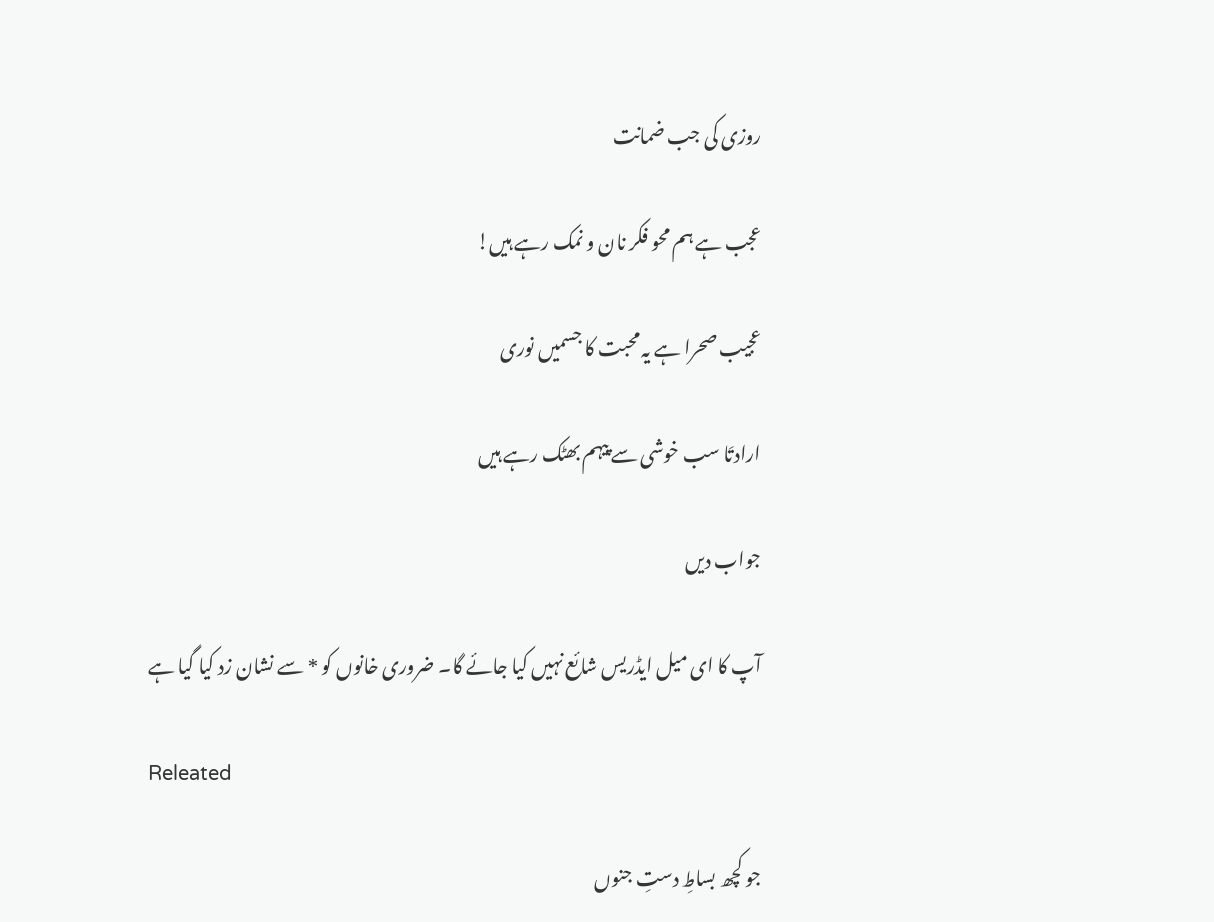روزی کی جب ضمانت

عجب ہے ہم محو فکر نان و نمک رہے ہیں!

عجیب صحرا ہے یہ محبت کا جسمیں نوری

ارادتَا سب خوشی سے پیہم بھٹک رہے ہیں

جواب دیں

آپ کا ای میل ایڈریس شائع نہیں کیا جائے گا۔ ضروری خانوں کو * سے نشان زد کیا گیا ہے

Releated

جو کچھ بساطِ دستِ جنوں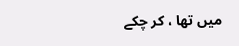میں تھا ، کر چکے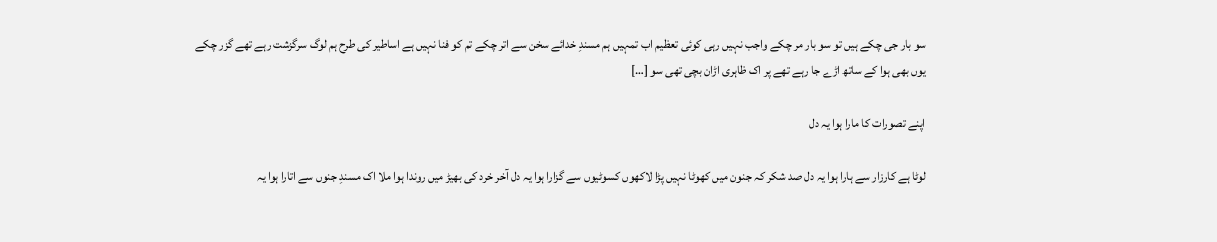سو بار جی چکے ہیں تو سو بار مر چکے واجب نہیں رہی کوئی تعظیم اب تمہیں ہم مسندِ خدائے سخن سے اتر چکے تم کو فنا نہیں ہے اساطیر کی طرح ہم لوگ سرگزشت رہے تھے گزر چکے یوں بھی ہوا کے ساتھ اڑے جا رہے تھے پر اک ظاہری اڑان بچی تھی سو […]

اپنے تصورات کا مارا ہوا یہ دل

لوٹا ہے کارزار سے ہارا ہوا یہ دل صد شکر کہ جنون میں کھوٹا نہیں پڑا لاکھوں کسوٹیوں سے گزارا ہوا یہ دل آخر خرد کی بھیڑ میں روندا ہوا ملا اک مسندِ جنوں سے اتارا ہوا یہ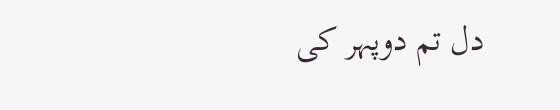دل تم دوپہر کی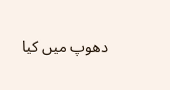دھوپ میں کیا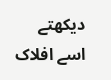دیکھتے اسے افلاک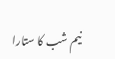نیم شب کا ستارا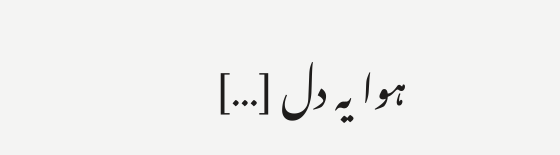ہوا یہ دل […]